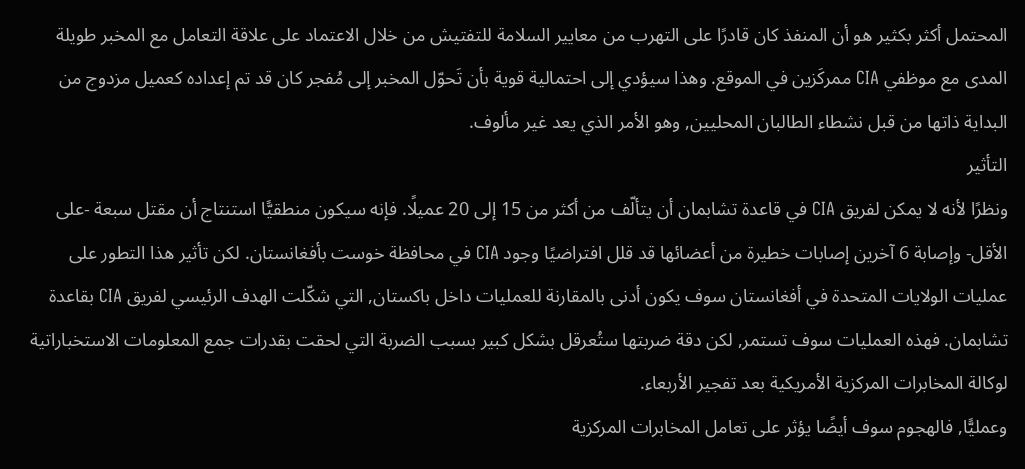المحتمل أكثر بكثير هو أن المنفذ كان قادرًا على التهرب من معايير السلامة للتفتيش من خلال الاعتماد على علاقة التعامل مع المخبر طويلة المدى مع موظفي CIA ممركَزين في الموقع. وهذا سيؤدي إلى احتمالية قوية بأن تَحوّل المخبر إلى مُفجر كان قد تم إعداده كعميل مزدوج من البداية ذاتها من قبل نشطاء الطالبان المحليين, وهو الأمر الذي يعد غير مألوف.
التأثير
ونظرًا لأنه لا يمكن لفريق CIA في قاعدة تشابمان أن يتألّف من أكثر من 15 إلى 20 عميلًا. فإنه سيكون منطقيًّا استنتاج أن مقتل سبعة -على الأقل- وإصابة 6 آخرين إصابات خطيرة من أعضائها قد قلل افتراضيًا وجود CIA في محافظة خوست بأفغانستان. لكن تأثير هذا التطور على عمليات الولايات المتحدة في أفغانستان سوف يكون أدنى بالمقارنة للعمليات داخل باكستان, التي شكّلت الهدف الرئيسي لفريق CIA بقاعدة تشابمان. فهذه العمليات سوف تستمر, لكن دقة ضربتها ستُعرقل بشكل كبير بسبب الضربة التي لحقت بقدرات جمع المعلومات الاستخباراتية لوكالة المخابرات المركزية الأمريكية بعد تفجير الأربعاء.
وعمليًّا, فالهجوم سوف أيضًا يؤثر على تعامل المخابرات المركزية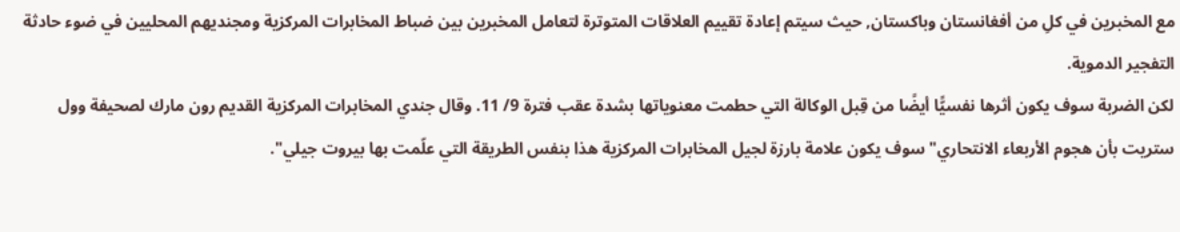مع المخبرين في كلِ من أفغانستان وباكستان, حيث سيتم إعادة تقييم العلاقات المتوترة لتعامل المخبرين بين ضباط المخابرات المركزية ومجنديهم المحليين في ضوء حادثة التفجير الدموية.
لكن الضربة سوف يكون أثرها نفسيًّا أيضًا من قِبل الوكالة التي حطمت معنوياتها بشدة عقب فترة 9/ 11. وقال جندي المخابرات المركزية القديم رون مارك لصحيفة وول ستريت بأن هجوم الأربعاء الانتحاري"سوف يكون علامة بارزة لجيل المخابرات المركزية هذا بنفس الطريقة التي علّمت بها بيروت جيلي".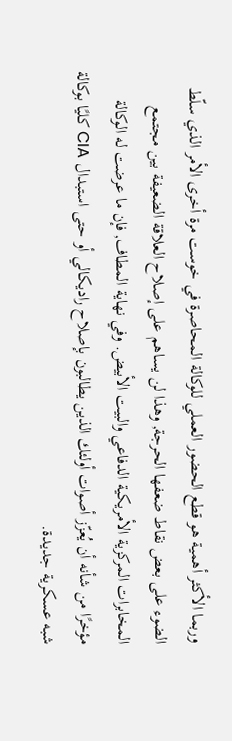وربما الأكثر أهمية هو قطع الحضور العملي للوكالة المحاصرة في خوست مرة أخرى الأمر الذي سلّط الضوء على بعض نقاط ضعفها الحرجة, وهذا لن يساهم على إصلاح العلاقة الضعيفة بين مجتمع المخابرات المركزية الأمريكية الدفاعي والبيت الأبيض. وفي نهاية المطاف, فإن ما عرضت له الوكالة مؤخرًا من شأنه أن يُعزّز أصوات أولئك الذين يطالبون بإصلاح راديكالي أو حتى استبدال CIA كليًا بوكالة شبه عسكرية جديدة.